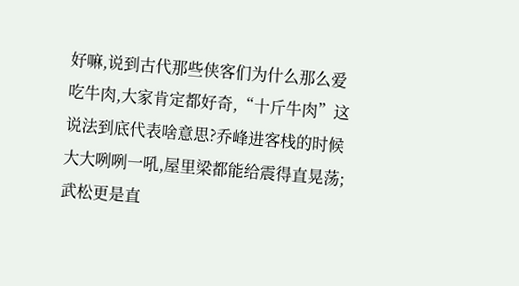好嘛,说到古代那些侠客们为什么那么爱吃牛肉,大家肯定都好奇,“十斤牛肉”这说法到底代表啥意思?乔峰进客栈的时候大大咧咧一吼,屋里梁都能给震得直晃荡;武松更是直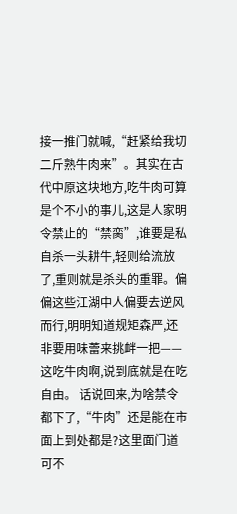接一推门就喊,“赶紧给我切二斤熟牛肉来”。其实在古代中原这块地方,吃牛肉可算是个不小的事儿,这是人家明令禁止的“禁脔”,谁要是私自杀一头耕牛,轻则给流放了,重则就是杀头的重罪。偏偏这些江湖中人偏要去逆风而行,明明知道规矩森严,还非要用味蕾来挑衅一把——这吃牛肉啊,说到底就是在吃自由。 话说回来,为啥禁令都下了,“牛肉”还是能在市面上到处都是?这里面门道可不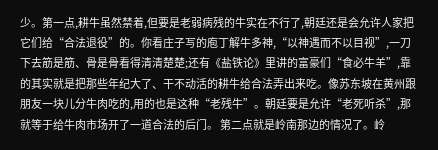少。第一点,耕牛虽然禁着,但要是老弱病残的牛实在不行了,朝廷还是会允许人家把它们给“合法退役”的。你看庄子写的庖丁解牛多神,“以神遇而不以目视”,一刀下去筋是筋、骨是骨看得清清楚楚;还有《盐铁论》里讲的富豪们“食必牛羊”,靠的其实就是把那些年纪大了、干不动活的耕牛给合法弄出来吃。像苏东坡在黄州跟朋友一块儿分牛肉吃的,用的也是这种“老残牛”。朝廷要是允许“老死听杀”,那就等于给牛肉市场开了一道合法的后门。 第二点就是岭南那边的情况了。岭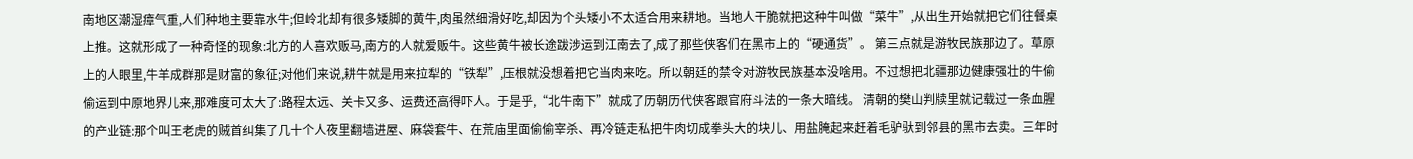南地区潮湿瘴气重,人们种地主要靠水牛;但岭北却有很多矮脚的黄牛,肉虽然细滑好吃,却因为个头矮小不太适合用来耕地。当地人干脆就把这种牛叫做“菜牛”,从出生开始就把它们往餐桌上推。这就形成了一种奇怪的现象:北方的人喜欢贩马,南方的人就爱贩牛。这些黄牛被长途跋涉运到江南去了,成了那些侠客们在黑市上的“硬通货”。 第三点就是游牧民族那边了。草原上的人眼里,牛羊成群那是财富的象征;对他们来说,耕牛就是用来拉犁的“铁犁”,压根就没想着把它当肉来吃。所以朝廷的禁令对游牧民族基本没啥用。不过想把北疆那边健康强壮的牛偷偷运到中原地界儿来,那难度可太大了:路程太远、关卡又多、运费还高得吓人。于是乎,“北牛南下”就成了历朝历代侠客跟官府斗法的一条大暗线。 清朝的樊山判牍里就记载过一条血腥的产业链:那个叫王老虎的贼首纠集了几十个人夜里翻墙进屋、麻袋套牛、在荒庙里面偷偷宰杀、再冷链走私把牛肉切成拳头大的块儿、用盐腌起来赶着毛驴驮到邻县的黑市去卖。三年时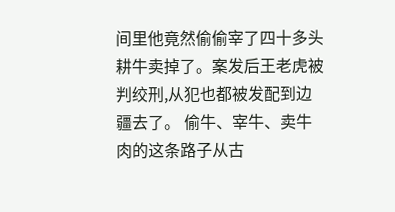间里他竟然偷偷宰了四十多头耕牛卖掉了。案发后王老虎被判绞刑,从犯也都被发配到边疆去了。 偷牛、宰牛、卖牛肉的这条路子从古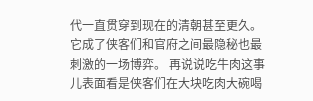代一直贯穿到现在的清朝甚至更久。它成了侠客们和官府之间最隐秘也最刺激的一场博弈。 再说说吃牛肉这事儿表面看是侠客们在大块吃肉大碗喝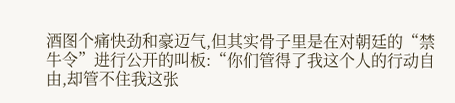酒图个痛快劲和豪迈气,但其实骨子里是在对朝廷的“禁牛令”进行公开的叫板:“你们管得了我这个人的行动自由,却管不住我这张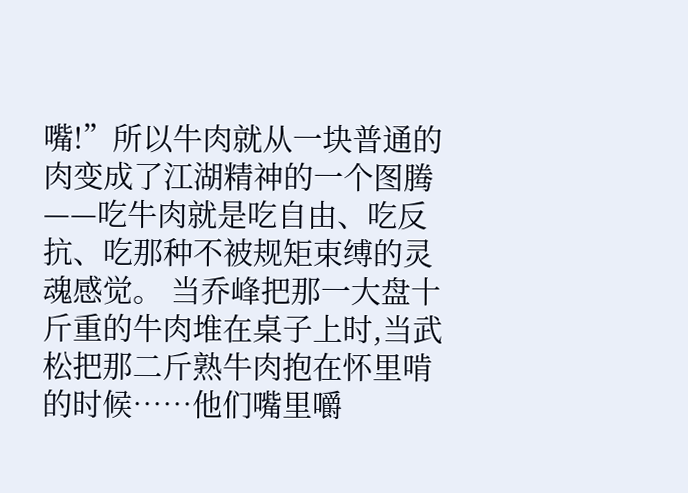嘴!”所以牛肉就从一块普通的肉变成了江湖精神的一个图腾——吃牛肉就是吃自由、吃反抗、吃那种不被规矩束缚的灵魂感觉。 当乔峰把那一大盘十斤重的牛肉堆在桌子上时,当武松把那二斤熟牛肉抱在怀里啃的时候……他们嘴里嚼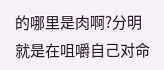的哪里是肉啊?分明就是在咀嚼自己对命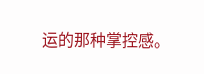运的那种掌控感。